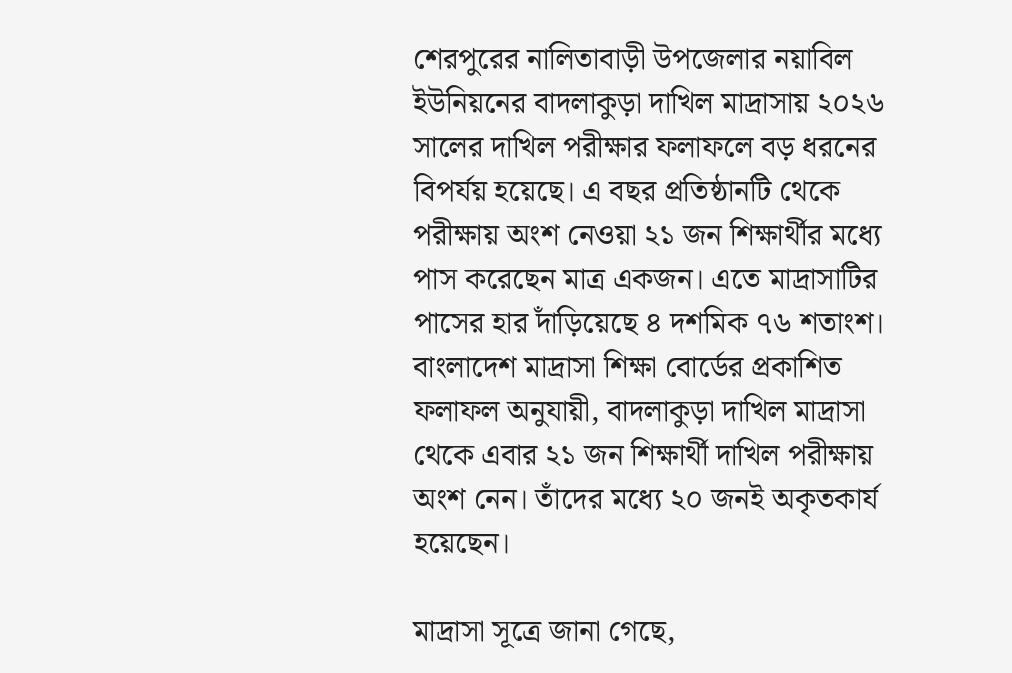শেরপুরের নালিতাবাড়ী উপজেলার নয়াবিল ইউনিয়নের বাদলাকুড়া দাখিল মাদ্রাসায় ২০২৬ সালের দাখিল পরীক্ষার ফলাফলে বড় ধরনের বিপর্যয় হয়েছে। এ বছর প্রতিষ্ঠানটি থেকে পরীক্ষায় অংশ নেওয়া ২১ জন শিক্ষার্থীর মধ্যে পাস করেছেন মাত্র একজন। এতে মাদ্রাসাটির পাসের হার দাঁড়িয়েছে ৪ দশমিক ৭৬ শতাংশ।
বাংলাদেশ মাদ্রাসা শিক্ষা বোর্ডের প্রকাশিত ফলাফল অনুযায়ী, বাদলাকুড়া দাখিল মাদ্রাসা থেকে এবার ২১ জন শিক্ষার্থী দাখিল পরীক্ষায় অংশ নেন। তাঁদের মধ্যে ২০ জনই অকৃতকার্য হয়েছেন।

মাদ্রাসা সূত্রে জানা গেছে,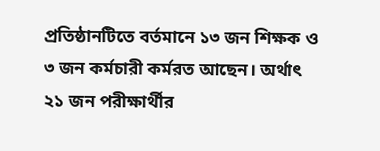প্রতিষ্ঠানটিতে বর্তমানে ১৩ জন শিক্ষক ও ৩ জন কর্মচারী কর্মরত আছেন। অর্থাৎ ২১ জন পরীক্ষার্থীর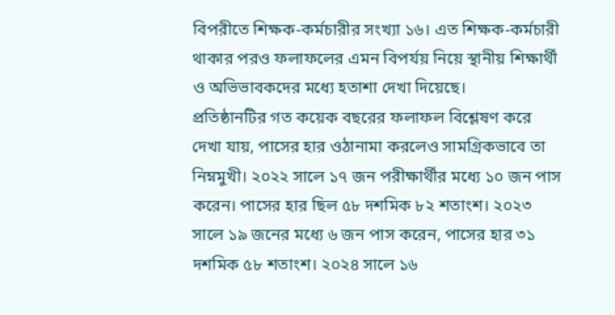বিপরীতে শিক্ষক-কর্মচারীর সংখ্যা ১৬। এত শিক্ষক-কর্মচারী থাকার পরও ফলাফলের এমন বিপর্যয় নিয়ে স্থানীয় শিক্ষার্থী ও অভিভাবকদের মধ্যে হতাশা দেখা দিয়েছে।
প্রতিষ্ঠানটির গত কয়েক বছরের ফলাফল বিশ্লেষণ করে দেখা যায়, পাসের হার ওঠানামা করলেও সামগ্রিকভাবে তা নিম্নমুখী। ২০২২ সালে ১৭ জন পরীক্ষার্থীর মধ্যে ১০ জন পাস করেন। পাসের হার ছিল ৫৮ দশমিক ৮২ শতাংশ। ২০২৩ সালে ১৯ জনের মধ্যে ৬ জন পাস করেন, পাসের হার ৩১ দশমিক ৫৮ শতাংশ। ২০২৪ সালে ১৬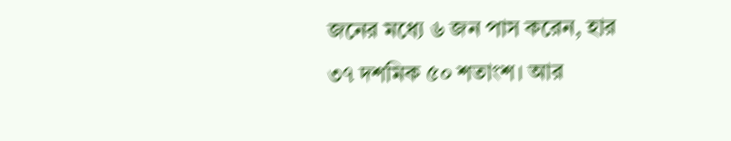জনের মধ্যে ৬ জন পাস করেন, হার ৩৭ দশমিক ৫০ শতাংশ। আর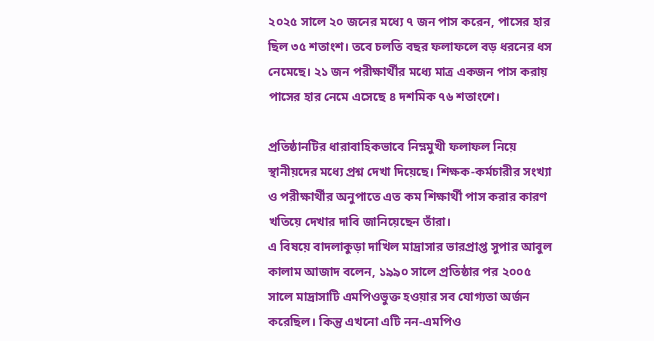২০২৫ সালে ২০ জনের মধ্যে ৭ জন পাস করেন, পাসের হার ছিল ৩৫ শতাংশ। তবে চলতি বছর ফলাফলে বড় ধরনের ধস নেমেছে। ২১ জন পরীক্ষার্থীর মধ্যে মাত্র একজন পাস করায় পাসের হার নেমে এসেছে ৪ দশমিক ৭৬ শতাংশে।

প্রতিষ্ঠানটির ধারাবাহিকভাবে নিম্নমুখী ফলাফল নিয়ে স্থানীয়দের মধ্যে প্রশ্ন দেখা দিয়েছে। শিক্ষক-কর্মচারীর সংখ্যা ও পরীক্ষার্থীর অনুপাতে এত কম শিক্ষার্থী পাস করার কারণ খতিয়ে দেখার দাবি জানিয়েছেন তাঁরা।
এ বিষয়ে বাদলাকুড়া দাখিল মাদ্রাসার ভারপ্রাপ্ত সুপার আবুল কালাম আজাদ বলেন, ১৯৯০ সালে প্রতিষ্ঠার পর ২০০৫ সালে মাদ্রাসাটি এমপিওভুক্ত হওয়ার সব যোগ্যতা অর্জন করেছিল। কিন্তু এখনো এটি নন-এমপিও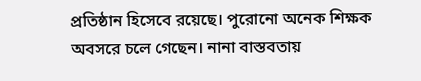প্রতিষ্ঠান হিসেবে রয়েছে। পুরোনো অনেক শিক্ষক অবসরে চলে গেছেন। নানা বাস্তবতায়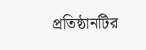প্রতিষ্ঠানটির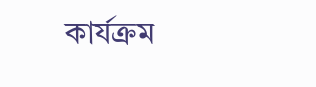কার্যক্রম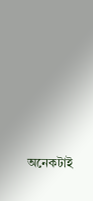অনেকটাই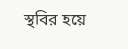স্থবির হয়ে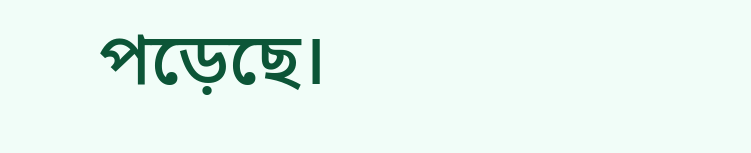পড়েছে।